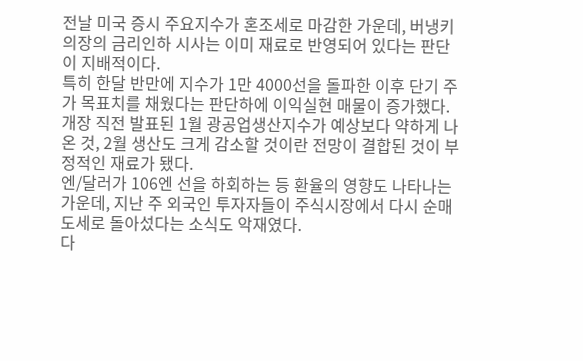전날 미국 증시 주요지수가 혼조세로 마감한 가운데, 버냉키 의장의 금리인하 시사는 이미 재료로 반영되어 있다는 판단이 지배적이다.
특히 한달 반만에 지수가 1만 4000선을 돌파한 이후 단기 주가 목표치를 채웠다는 판단하에 이익실현 매물이 증가했다.
개장 직전 발표된 1월 광공업생산지수가 예상보다 약하게 나온 것, 2월 생산도 크게 감소할 것이란 전망이 결합된 것이 부정적인 재료가 됐다.
엔/달러가 106엔 선을 하회하는 등 환율의 영향도 나타나는 가운데, 지난 주 외국인 투자자들이 주식시장에서 다시 순매도세로 돌아섰다는 소식도 악재였다.
다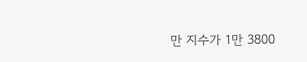만 지수가 1만 3800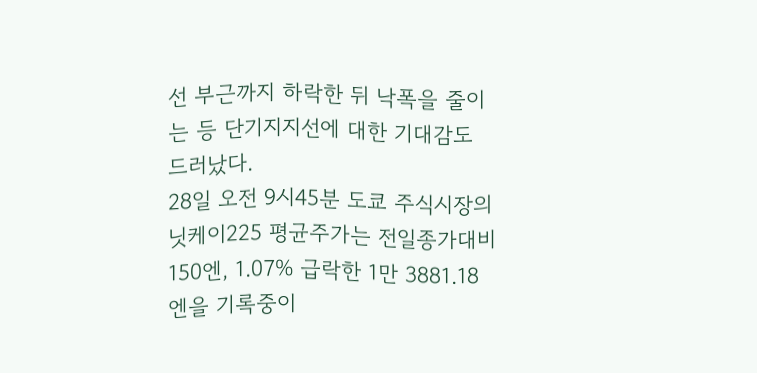선 부근까지 하락한 뒤 낙폭을 줄이는 등 단기지지선에 대한 기대감도 드러났다.
28일 오전 9시45분 도쿄 주식시장의 닛케이225 평균주가는 전일종가대비 150엔, 1.07% 급락한 1만 3881.18엔을 기록중이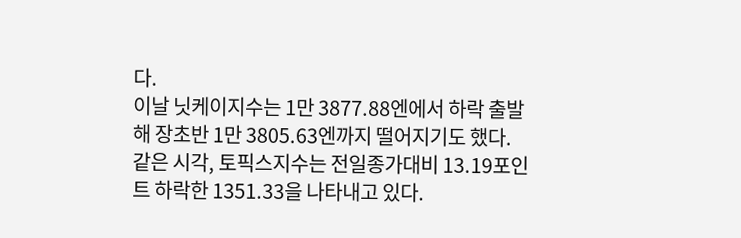다.
이날 닛케이지수는 1만 3877.88엔에서 하락 출발해 장초반 1만 3805.63엔까지 떨어지기도 했다.
같은 시각, 토픽스지수는 전일종가대비 13.19포인트 하락한 1351.33을 나타내고 있다.